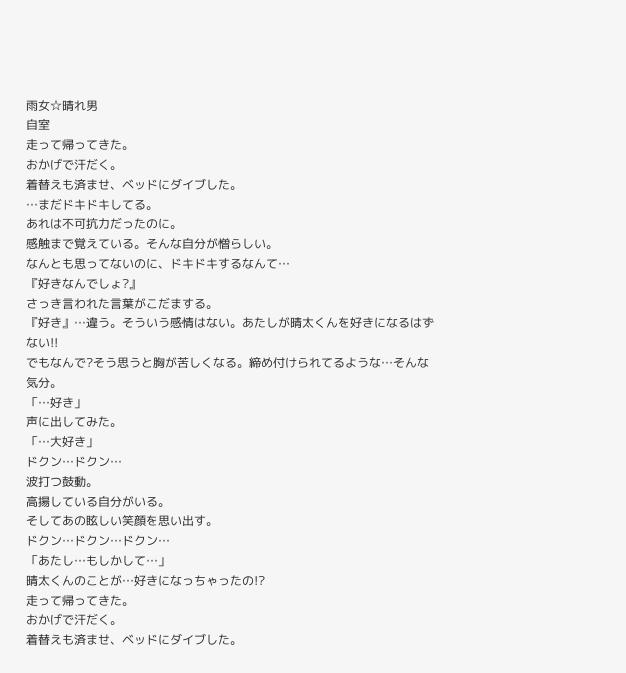雨女☆晴れ男
自室
走って帰ってきた。
おかげで汗だく。
着替えも済ませ、ベッドにダイブした。
…まだドキドキしてる。
あれは不可抗力だったのに。
感触まで覚えている。そんな自分が憎らしい。
なんとも思ってないのに、ドキドキするなんて…
『好きなんでしょ?』
さっき言われた言葉がこだまする。
『好き』…違う。そういう感情はない。あたしが晴太くんを好きになるはずない!!
でもなんで?そう思うと胸が苦しくなる。締め付けられてるような…そんな気分。
「…好き」
声に出してみた。
「…大好き」
ドクン…ドクン…
波打つ鼓動。
高揚している自分がいる。
そしてあの眩しい笑顔を思い出す。
ドクン…ドクン…ドクン…
「あたし…もしかして…」
晴太くんのことが…好きになっちゃったの!?
走って帰ってきた。
おかげで汗だく。
着替えも済ませ、ベッドにダイブした。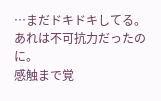…まだドキドキしてる。
あれは不可抗力だったのに。
感触まで覚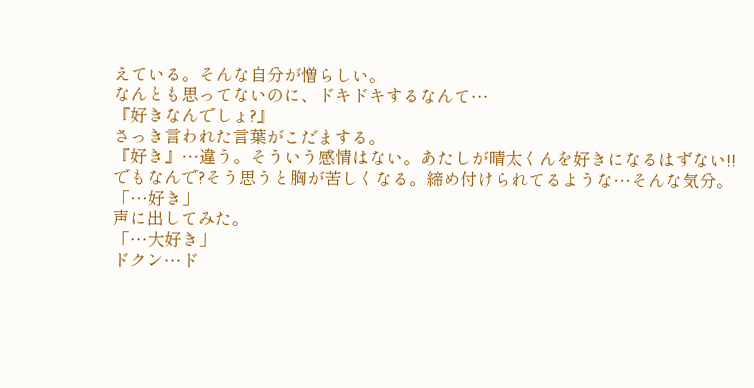えている。そんな自分が憎らしい。
なんとも思ってないのに、ドキドキするなんて…
『好きなんでしょ?』
さっき言われた言葉がこだまする。
『好き』…違う。そういう感情はない。あたしが晴太くんを好きになるはずない!!
でもなんで?そう思うと胸が苦しくなる。締め付けられてるような…そんな気分。
「…好き」
声に出してみた。
「…大好き」
ドクン…ド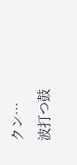クン…
波打つ鼓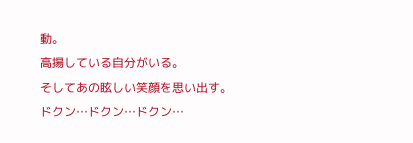動。
高揚している自分がいる。
そしてあの眩しい笑顔を思い出す。
ドクン…ドクン…ドクン…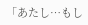「あたし…もし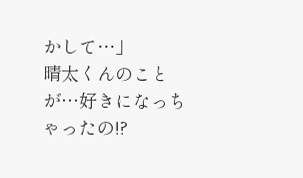かして…」
晴太くんのことが…好きになっちゃったの!?